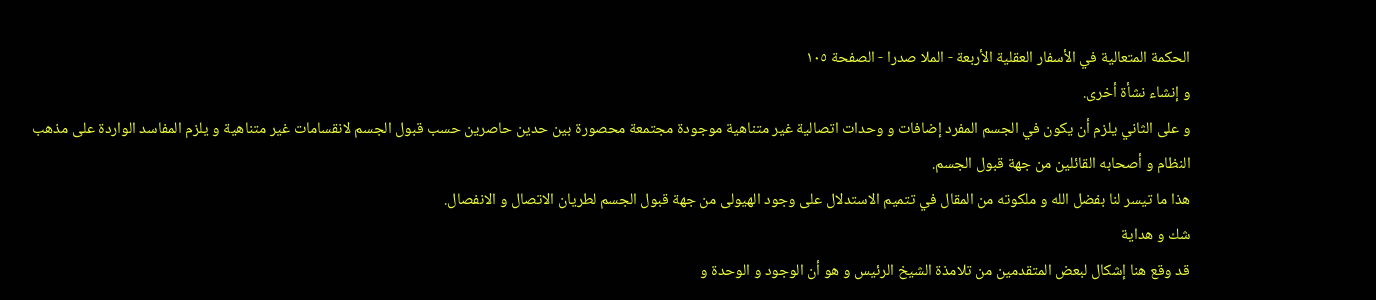الحكمة المتعالية في الأسفار العقلية الأربعة - الملا صدرا - الصفحة ١٠٥
و إنشاء نشأة أخرى.
و على الثاني يلزم أن يكون في الجسم المفرد إضافات و وحدات اتصالية غير متناهية موجودة مجتمعة محصورة بين حدين حاصرين حسب قبول الجسم لانقسامات غير متناهية و يلزم المفاسد الواردة على مذهب النظام و أصحابه القائلين من جهة قبول الجسم.
هذا ما تيسر لنا بفضل الله و ملكوته من المقال في تتميم الاستدلال على وجود الهيولى من جهة قبول الجسم لطريان الاتصال و الانفصال.
شك و هداية
قد وقع هنا إشكال لبعض المتقدمين من تلامذة الشيخ الرئيس و هو أن الوجود و الوحدة و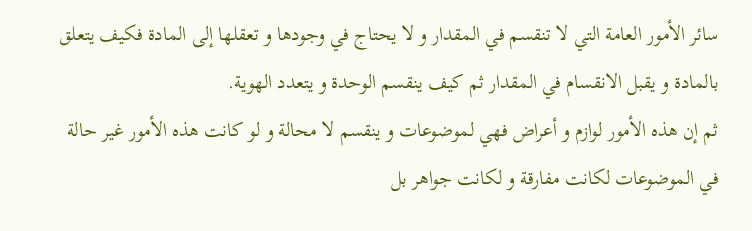سائر الأمور العامة التي لا تنقسم في المقدار و لا يحتاج في وجودها و تعقلها إلى المادة فكيف يتعلق بالمادة و يقبل الانقسام في المقدار ثم كيف ينقسم الوحدة و يتعدد الهوية.
ثم إن هذه الأمور لوازم و أعراض فهي لموضوعات و ينقسم لا محالة و لو كانت هذه الأمور غير حالة في الموضوعات لكانت مفارقة و لكانت جواهر بل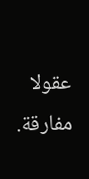عقولا مفارقة.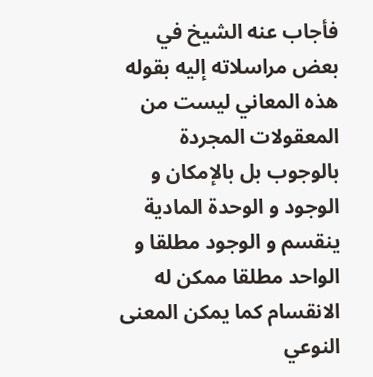فأجاب عنه الشيخ في بعض مراسلاته إليه بقوله هذه المعاني ليست من المعقولات المجردة بالوجوب بل بالإمكان و الوجود و الوحدة المادية ينقسم و الوجود مطلقا و الواحد مطلقا ممكن له الانقسام كما يمكن المعنى النوعي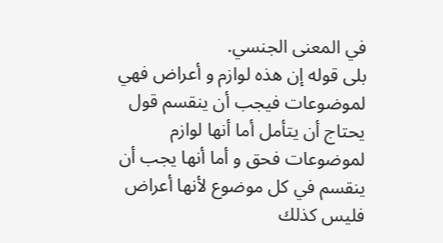في المعنى الجنسي.
بلى قوله إن هذه لوازم و أعراض فهي لموضوعات فيجب أن ينقسم قول يحتاج أن يتأمل أما أنها لوازم لموضوعات فحق و أما أنها يجب أن ينقسم في كل موضوع لأنها أعراض فليس كذلك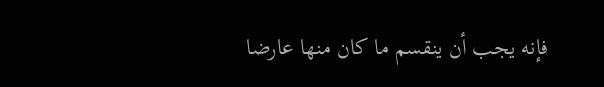فإنه يجب أن ينقسم ما كان منها عارضا